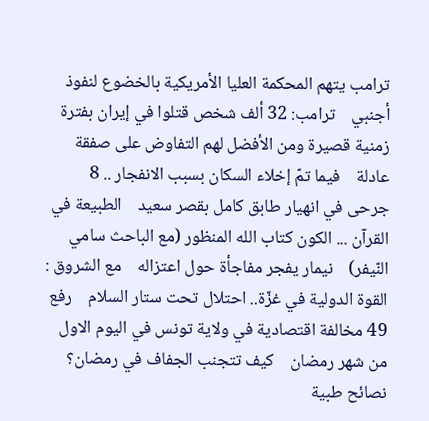ترامب يتهم المحكمة العليا الأمريكية بالخضوع لنفوذ أجنبي    ترامب: 32 ألف شخص قتلوا في إيران بفترة زمنية قصيرة ومن الأفضل لهم التفاوض على صفقة عادلة    فيما تمّ إخلاء السكان بسبب الانفجار .. 8 جرحى في انهيار طابق كامل بقصر سعيد    الطبيعة في القرآن ... الكون كتاب الله المنظور (مع الباحث سامي النّيفر)    نيمار يفجر مفاجأة حول اعتزاله    مع الشروق : القوة الدولية في غزّة.. احتلال تحت ستار السلام    رفع 49 مخالفة اقتصادية في ولاية تونس في اليوم الاول من شهر رمضان    كيف تتجنب الجفاف في رمضان؟ نصائح طبية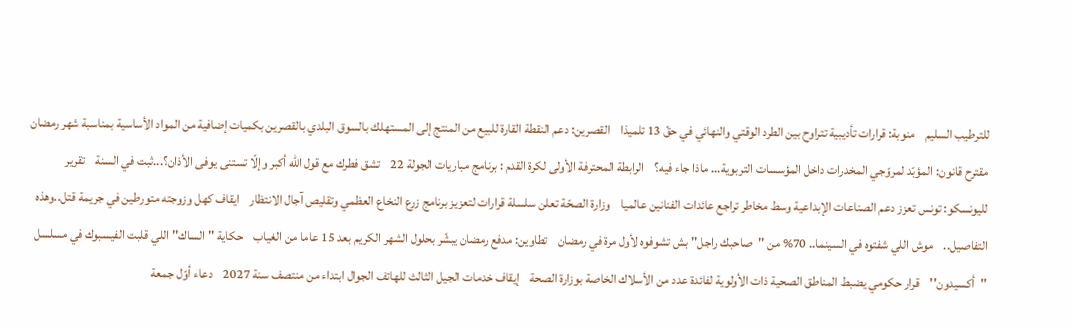للترطيب السليم    منوبة: قرارات تأديبية تتراوح بين الطرد الوقتي والنهائي في حقّ 13 تلميذا    القصرين: دعم النقطة القارة للبيع من المنتج إلى المستهلك بالسوق البلدي بالقصرين بكميات إضافية من المواد الأساسية بمناسبة شهر رمضان    مقترح قانون: المؤبّد لمروّجي المخدرات داخل المؤسسات التربوية... ماذا جاء فيه؟    الرابطة المحترفة الأولى لكرة القدم : برنامج مباريات الجولة 22    تشق فطرك مع قول الله أكبر وإلّا تستنى يوفى الأذان؟...ثبت في السنة    تقرير لليونسكو: تونس تعزز دعم الصناعات الإبداعية وسط مخاطر تراجع عائدات الفنانين عالميا    وزارة الصحّة تعلن سلسلة قرارات لتعزيز برنامج زرع النخاع العظمي وتقليص آجال الانتظار    ايقاف كهل وزوجته متورطين في جريمة قتل..وهذه التفاصيل..    موش اللي شفتوه في السينما.. 70% من ''صاحبك راجل'' بش تشوفوه لأول مرة في رمضان    تطاوين: مدفع رمضان يبشّر بحلول الشهر الكريم بعد 15 عاما من الغياب    حكاية ''الساك'' اللي قلبت الفيسبوك في مسلسل ''أكسيدون''    قرار حكومي يضبط المناطق الصحية ذات الأولوية لفائدة عدد من الأسلاك الخاصة بوزارة الصحة    إيقاف خدمات الجيل الثالث للهاتف الجوال ابتداء من منتصف سنة 2027    دعاء أوّل جمعة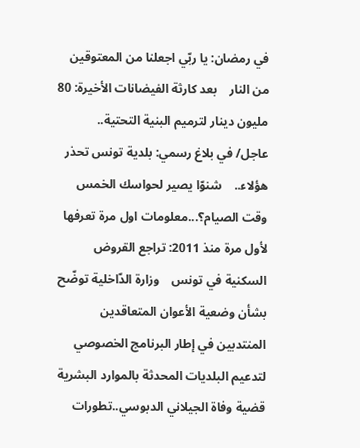في رمضان: يا ربّي اجعلنا من المعتوقين من النار    بعد كارثة الفيضانات الأخيرة: 80 مليون دينار لترميم البنية التحتية..    عاجل/ في بلاغ رسمي: بلدية تونس تحذر هؤلاء..    شنوّا يصير لحواسك الخمس وقت الصيام؟...معلومات اول مرة تعرفها    لأول مرة منذ 2011: تراجع القروض السكنية في تونس    وزارة الدّاخلية توضّح بشأن وضعية الأعوان المتعاقدين المنتدبين في إطار البرنامج الخصوصي لتدعيم البلديات المحدثة بالموارد البشرية    قضية وفاة الجيلاني الدبوسي..تطورات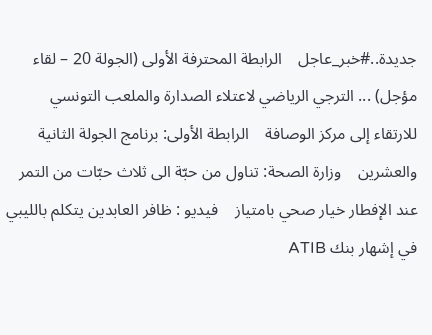جديدة..#خبر_عاجل    الرابطة المحترفة الأولى (الجولة 20 – لقاء مؤجل) ... الترجي الرياضي لاعتلاء الصدارة والملعب التونسي للارتقاء إلى مركز الوصافة    الرابطة الأولى: برنامج الجولة الثانية والعشرين    وزارة الصحة: تناول من حبّة الى ثلاث حبّات من التمر عند الإفطار خيار صحي بامتياز    فيديو : ظافر العابدين يتكلم بالليبي في إشهار بنك ATIB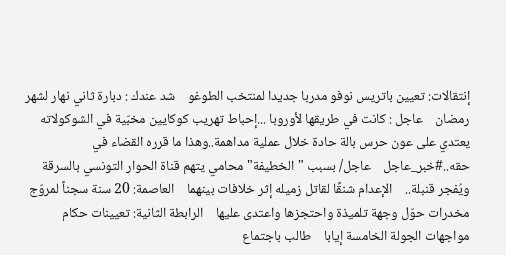إنتقالات: تعيين باتريس نوفو مدربا جديدا لمنتخب الطوغو    شد عندك : دبارة ثاني نهار لشهر رمضان    عاجل : كانت في طريقها لأوروبا ...إحباط تهريب كوكايين مخبّية في الشوكولاته    يعتدي على عون حرس بالة حادة خلال عملية مداهمة..وهذا ما قرره القضاء في حقه..#خبر_عاجل    عاجل/ بسبب "الخطيفة" محامي يتهم قناة الحوار التونسي بالسرقة ويُفجر قنبلة..    الإعدام شنقًا لقاتل زميله إثر خلافات بينهما    العاصمة: 20 سنة سجناً لمروّج مخدرات حوّل وجهة تلميذة واحتجزها واعتدى عليها    الرابطة الثانية: تعيينات حكام مواجهات الجولة الخامسة إيابا    طالب باجتماع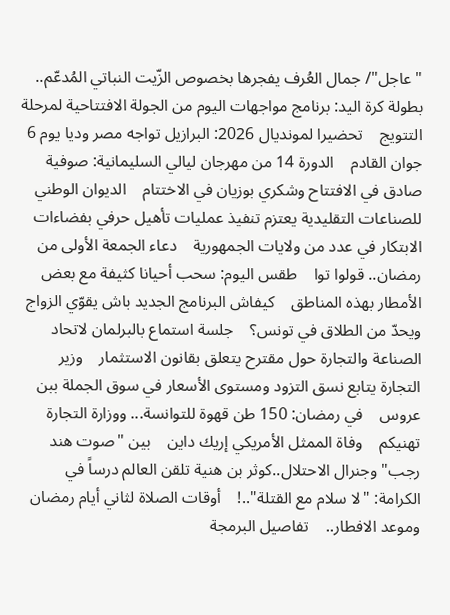"عاجل"/ جمال العُرف يفجرها بخصوص الزّيت النباتي المُدعّم..    بطولة كرة اليد: برنامج مواجهات اليوم من الجولة الافتتاحية لمرحلة التتويج    تحضيرا لمونديال 2026: البرازيل تواجه مصر وديا يوم 6 جوان القادم    الدورة 14 من مهرجان ليالي السليمانية: صوفية صادق في الافتتاح وشكري بوزيان في الاختتام    الديوان الوطني للصناعات التقليدية يعتزم تنفيذ عمليات تأهيل حرفي بفضاءات الابتكار في عدد من ولايات الجمهورية    دعاء الجمعة الأولى من رمضان.. قولوا توا    طقس اليوم: سحب أحيانا كثيفة مع بعض الأمطار بهذه المناطق    كيفاش البرنامج الجديد باش يقوّي الزواج ويحدّ من الطلاق في تونس؟    جلسة استماع بالبرلمان لاتحاد الصناعة والتجارة حول مقترح يتعلق بقانون الاستثمار    وزير التجارة يتابع نسق التزود ومستوى الأسعار في سوق الجملة ببن عروس    في رمضان: 150 طن قهوة للتوانسة... ووزارة التجارة تهنيكم    وفاة الممثل الأمريكي إريك داين    بين "صوت هند رجب" وجنرال الاحتلال..كوثر بن هنية تلقن العالم درساً في الكرامة: "لا سلام مع القتلة"..!    أوقات الصلاة لثاني أيام رمضان وموعد الافطار..    تفاصيل البرمجة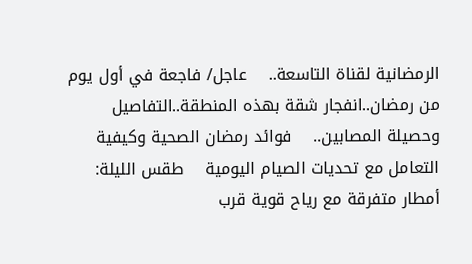الرمضانية لقناة التاسعة..    عاجل/ فاجعة في أول يوم من رمضان..انفجار شقة بهذه المنطقة..التفاصيل وحصيلة المصابين..    فوائد رمضان الصحية وكيفية التعامل مع تحديات الصيام اليومية    طقس الليلة: أمطار متفرقة مع رياح قوية قرب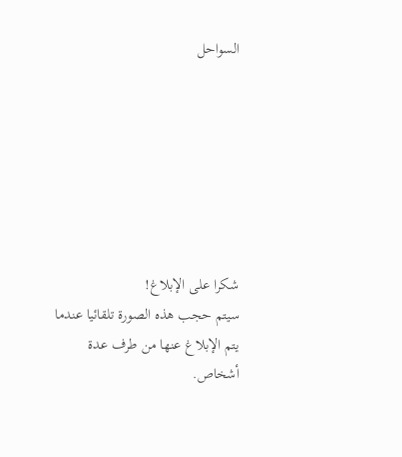السواحل







شكرا على الإبلاغ!
سيتم حجب هذه الصورة تلقائيا عندما يتم الإبلاغ عنها من طرف عدة أشخاص.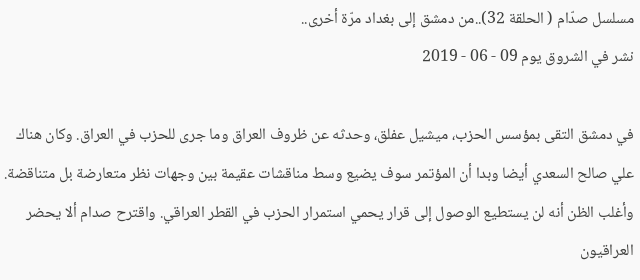مسلسل صدّام ( الحلقة 32)..من دمشق إلى بغداد مرّة أخرى..
نشر في الشروق يوم 09 - 06 - 2019

في دمشق التقى بمؤسس الحزب، ميشيل عفلق، وحدثه عن ظروف العراق وما جرى للحزب في العراق. وكان هناك علي صالح السعدي أيضا وبدا أن المؤتمر سوف يضيع وسط مناقشات عقيمة بين وجهات نظر متعارضة بل متناقضة. وأغلب الظن أنه لن يستطيع الوصول إلى قرار يحمي استمرار الحزب في القطر العراقي. واقترح صدام ألا يحضر العراقيون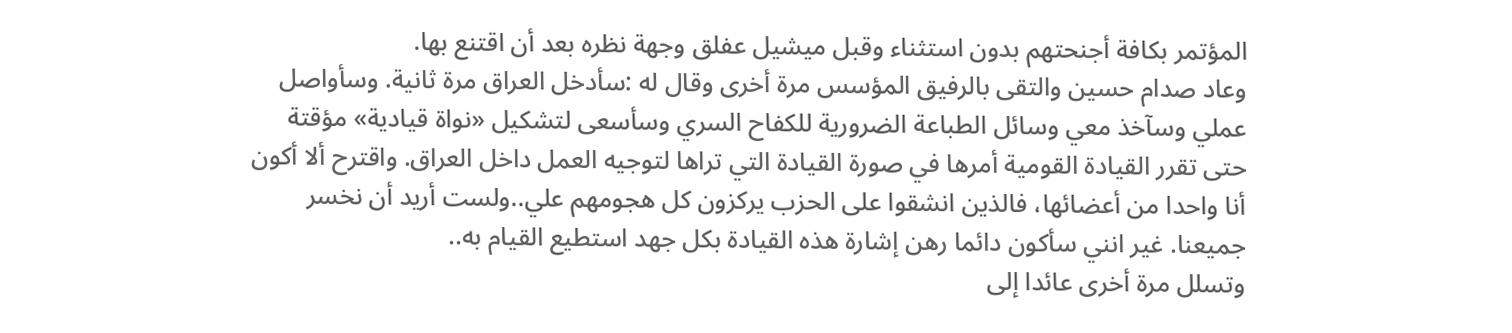المؤتمر بكافة أجنحتهم بدون استثناء وقبل ميشيل عفلق وجهة نظره بعد أن اقتنع بها.
وعاد صدام حسين والتقى بالرفيق المؤسس مرة أخرى وقال له :سأدخل العراق مرة ثانية. وسأواصل عملي وسآخذ معي وسائل الطباعة الضرورية للكفاح السري وسأسعى لتشكيل «نواة قيادية» مؤقتة حتى تقرر القيادة القومية أمرها في صورة القيادة التي تراها لتوجيه العمل داخل العراق. واقترح ألا أكون أنا واحدا من أعضائها، فالذين انشقوا على الحزب يركزون كل هجومهم علي..ولست أريد أن نخسر جميعنا. غير انني سأكون دائما رهن إشارة هذه القيادة بكل جهد استطيع القيام به..
وتسلل مرة أخرى عائدا إلى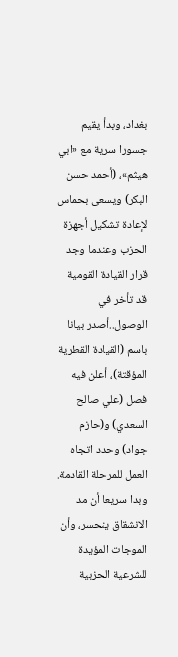بغداد، وبدأ يقيم جسورا سرية مع «ابي هيثم»، (أحمد حسن البكر) ويسعى بحماس لإعادة تشكيل أجهزة الحزب وعندما وجد قرار القيادة القومية قد تأخر في الوصول..أصدر بيانا باسم (القيادة القطرية المؤقتة)، أعلن فيه فصل (علي صالح السعدي) و(حازم جواد) وحدد اتجاه العمل للمرحلة القادمة. وبدا سريعا أن مد الانشقاق ينحسر، وأن الموجات المؤيدة للشرعية الحزبية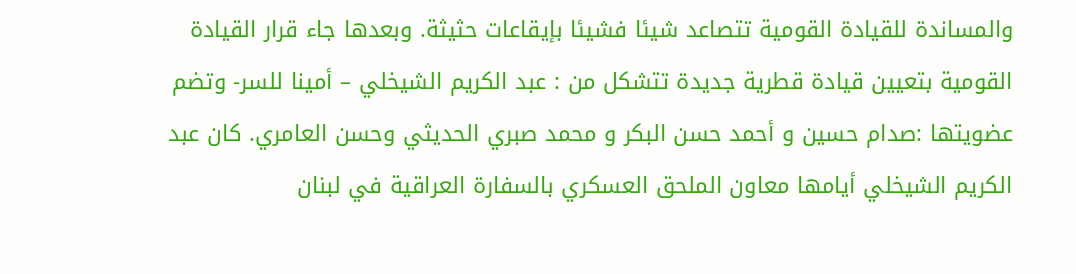والمساندة للقيادة القومية تتصاعد شيئا فشيئا بإيقاعات حثيثة. وبعدها جاء قرار القيادة القومية بتعيين قيادة قطرية جديدة تتشكل من : عبد الكريم الشيخلي – أمينا للسر- وتضم عضويتها :صدام حسين و أحمد حسن البكر و محمد صبري الحديثي وحسن العامري. كان عبد الكريم الشيخلي أيامها معاون الملحق العسكري بالسفارة العراقية في لبنان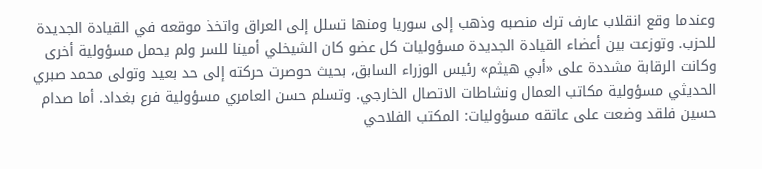وعندما وقع انقلاب عارف ترك منصبه وذهب إلى سوريا ومنها تسلل إلى العراق واتخذ موقعه في القيادة الجديدة للحزب. وتوزعت بين أعضاء القيادة الجديدة مسؤوليات كل عضو كان الشيخلي أمينا للسر ولم يحمل مسؤولية أخرى وكانت الرقابة مشددة على «أبي هيثم» رئيس الوزراء السابق، بحيث حوصرت حركته إلى حد بعيد وتولى محمد صبري الحديثي مسؤولية مكاتب العمال ونشاطات الاتصال الخارجي. وتسلم حسن العامري مسؤولية فرع بغداد. أما صدام حسين فلقد وضعت على عاتقه مسؤوليات: المكتب الفلاحي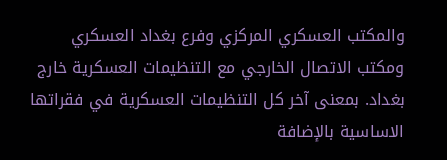والمكتب العسكري المركزي وفرع بغداد العسكري ومكتب الاتصال الخارجي مع التنظيمات العسكرية خارج بغداد. بمعنى آخر كل التنظيمات العسكرية في فقراتها الاساسية بالإضافة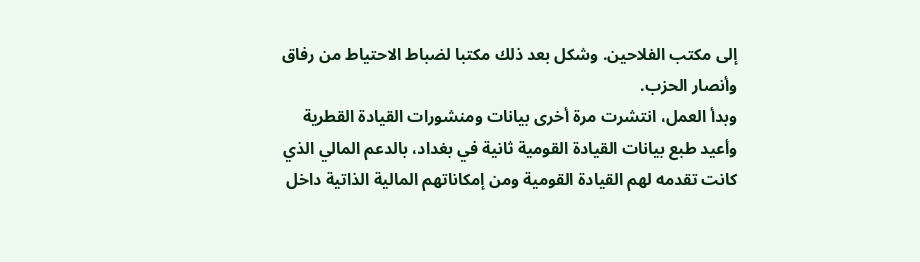إلى مكتب الفلاحين. وشكل بعد ذلك مكتبا لضباط الاحتياط من رفاق وأنصار الحزب.
وبدأ العمل، انتشرت مرة أخرى بيانات ومنشورات القيادة القطرية وأعيد طبع بيانات القيادة القومية ثانية في بغداد، بالدعم المالي الذي كانت تقدمه لهم القيادة القومية ومن إمكاناتهم المالية الذاتية داخل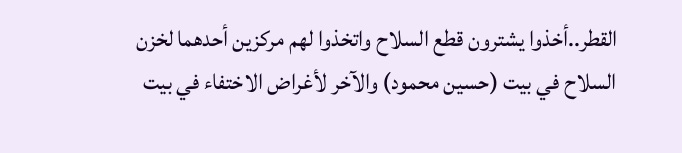القطر..أخذوا يشترون قطع السلاح واتخذوا لهم مركزين أحدهما لخزن السلاح في بيت (حسين محمود) والآخر لأغراض الاختفاء في بيت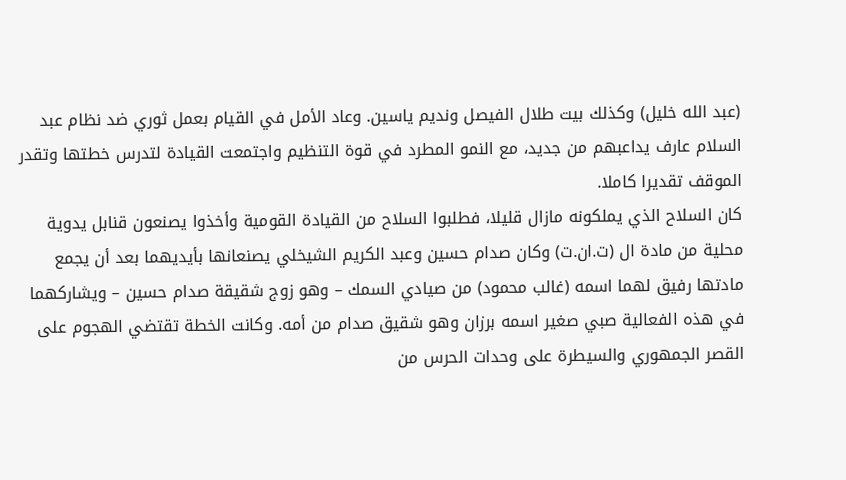(عبد الله خليل) وكذلك بيت طلال الفيصل ونديم ياسين. وعاد الأمل في القيام بعمل ثوري ضد نظام عبد السلام عارف يداعبهم من جديد، مع النمو المطرد في قوة التنظيم واجتمعت القيادة لتدرس خطتها وتقدر الموقف تقديرا كاملا.
كان السلاح الذي يملكونه مازال قليلا، فطلبوا السلاح من القيادة القومية وأخذوا يصنعون قنابل يدوية محلية من مادة ال (ت.ان.ت) وكان صدام حسين وعبد الكريم الشيخلي يصنعانها بأيديهما بعد أن يجمع مادتها رفيق لهما اسمه (غالب محمود) من صيادي السمك – وهو زوج شقيقة صدام حسين – ويشاركهما في هذه الفعالية صبي صغير اسمه برزان وهو شقيق صدام من أمه. وكانت الخطة تقتضي الهجوم على القصر الجمهوري والسيطرة على وحدات الحرس من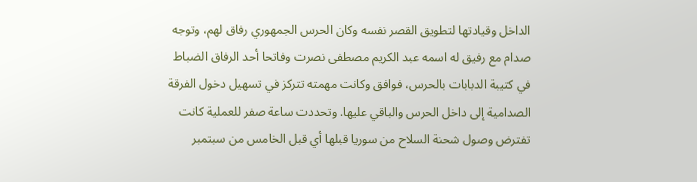الداخل وقيادتها لتطويق القصر نفسه وكان الحرس الجمهوري رفاق لهم، وتوجه صدام مع رفيق له اسمه عبد الكريم مصطفى نصرت وفاتحا أحد الرفاق الضباط في كتيبة الدبابات بالحرس، فوافق وكانت مهمته تتركز في تسهيل دخول الفرقة الصدامية إلى داخل الحرس والباقي عليها. وتحددت ساعة صفر للعملية كانت تفترض وصول شحنة السلاح من سوريا قبلها أي قبل الخامس من سبتمبر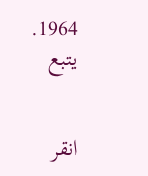1964.
يتبع


انقر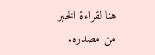هنا لقراءة الخبر من مصدره.